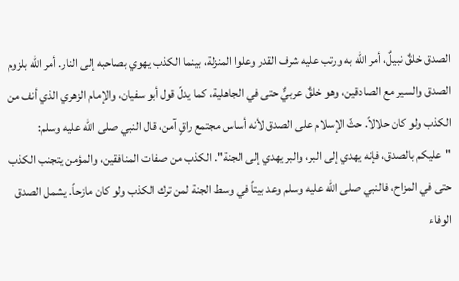الصدق خلقٌ نبيلٌ، أمر الله به ورتب عليه شرف القدر وعلوا المنزلة، بينما الكذب يهوي بصاحبه إلى النار. أمر الله بلزوم الصدق والسير مع الصادقين، وهو خلقٌ عربيٌّ حتى في الجاهلية، كما يدلّ قول أبو سفيان، والإمام الزهري الذي أنف من الكذب ولو كان حلالاً. حثّ الإسلام على الصدق لأنه أساس مجتمع راقٍ آمن، قال النبي صلى الله عليه وسلم: "عليكم بالصدق، فإنه يهدي إلى البر، والبر يهدي إلى الجنة". الكذب من صفات المنافقين، والمؤمن يتجنب الكذب حتى في المزاح، فالنبي صلى الله عليه وسلم وعد بيتاً في وسط الجنة لمن ترك الكذب ولو كان مازحاً. يشمل الصدق الوفاء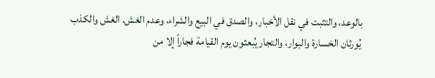بالوعد، والتثبت في نقل الأخبار، والصدق في البيع والشراء، وعدم الغش. الغش والكذب يُورثان الخسارة والبوار، والتجار يُبعثون يوم القيامة فجاراً إلا من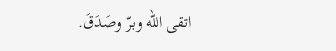اتقى الله وبرّ وصَدَقَ.